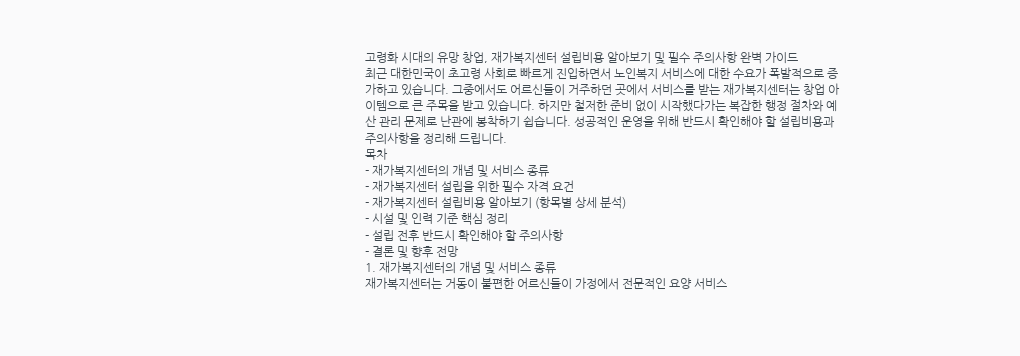고령화 시대의 유망 창업, 재가복지센터 설립비용 알아보기 및 필수 주의사항 완벽 가이드
최근 대한민국이 초고령 사회로 빠르게 진입하면서 노인복지 서비스에 대한 수요가 폭발적으로 증가하고 있습니다. 그중에서도 어르신들이 거주하던 곳에서 서비스를 받는 재가복지센터는 창업 아이템으로 큰 주목을 받고 있습니다. 하지만 철저한 준비 없이 시작했다가는 복잡한 행정 절차와 예산 관리 문제로 난관에 봉착하기 쉽습니다. 성공적인 운영을 위해 반드시 확인해야 할 설립비용과 주의사항을 정리해 드립니다.
목차
- 재가복지센터의 개념 및 서비스 종류
- 재가복지센터 설립을 위한 필수 자격 요건
- 재가복지센터 설립비용 알아보기 (항목별 상세 분석)
- 시설 및 인력 기준 핵심 정리
- 설립 전후 반드시 확인해야 할 주의사항
- 결론 및 향후 전망
1. 재가복지센터의 개념 및 서비스 종류
재가복지센터는 거동이 불편한 어르신들이 가정에서 전문적인 요양 서비스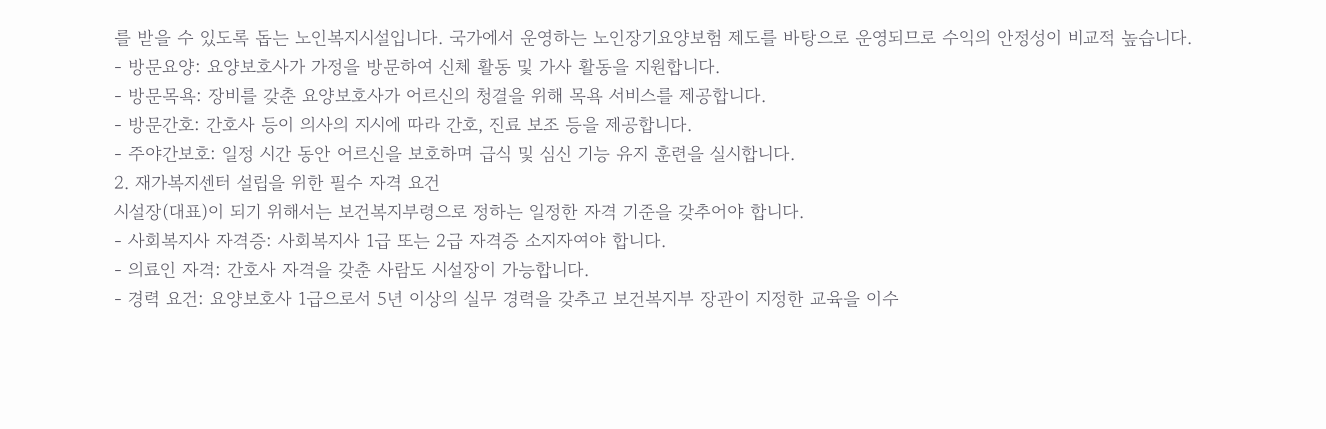를 받을 수 있도록 돕는 노인복지시설입니다. 국가에서 운영하는 노인장기요양보험 제도를 바탕으로 운영되므로 수익의 안정성이 비교적 높습니다.
- 방문요양: 요양보호사가 가정을 방문하여 신체 활동 및 가사 활동을 지원합니다.
- 방문목욕: 장비를 갖춘 요양보호사가 어르신의 청결을 위해 목욕 서비스를 제공합니다.
- 방문간호: 간호사 등이 의사의 지시에 따라 간호, 진료 보조 등을 제공합니다.
- 주야간보호: 일정 시간 동안 어르신을 보호하며 급식 및 심신 기능 유지 훈련을 실시합니다.
2. 재가복지센터 설립을 위한 필수 자격 요건
시설장(대표)이 되기 위해서는 보건복지부령으로 정하는 일정한 자격 기준을 갖추어야 합니다.
- 사회복지사 자격증: 사회복지사 1급 또는 2급 자격증 소지자여야 합니다.
- 의료인 자격: 간호사 자격을 갖춘 사람도 시설장이 가능합니다.
- 경력 요건: 요양보호사 1급으로서 5년 이상의 실무 경력을 갖추고 보건복지부 장관이 지정한 교육을 이수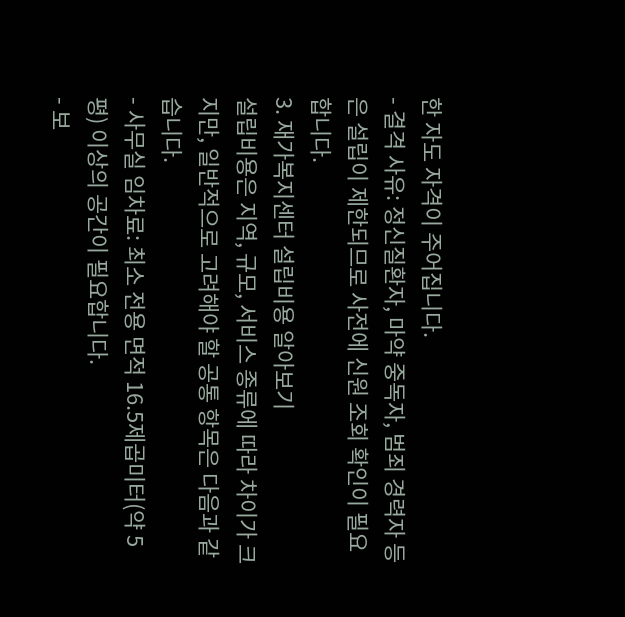한 자도 자격이 주어집니다.
- 결격 사유: 정신질환자, 마약 중독자, 범죄 경력자 등은 설립이 제한되므로 사전에 신원 조회 확인이 필요합니다.
3. 재가복지센터 설립비용 알아보기
설립비용은 지역, 규모, 서비스 종류에 따라 차이가 크지만, 일반적으로 고려해야 할 공통 항목은 다음과 같습니다.
- 사무실 임차료: 최소 전용 면적 16.5제곱미터(약 5평) 이상의 공간이 필요합니다.
- 보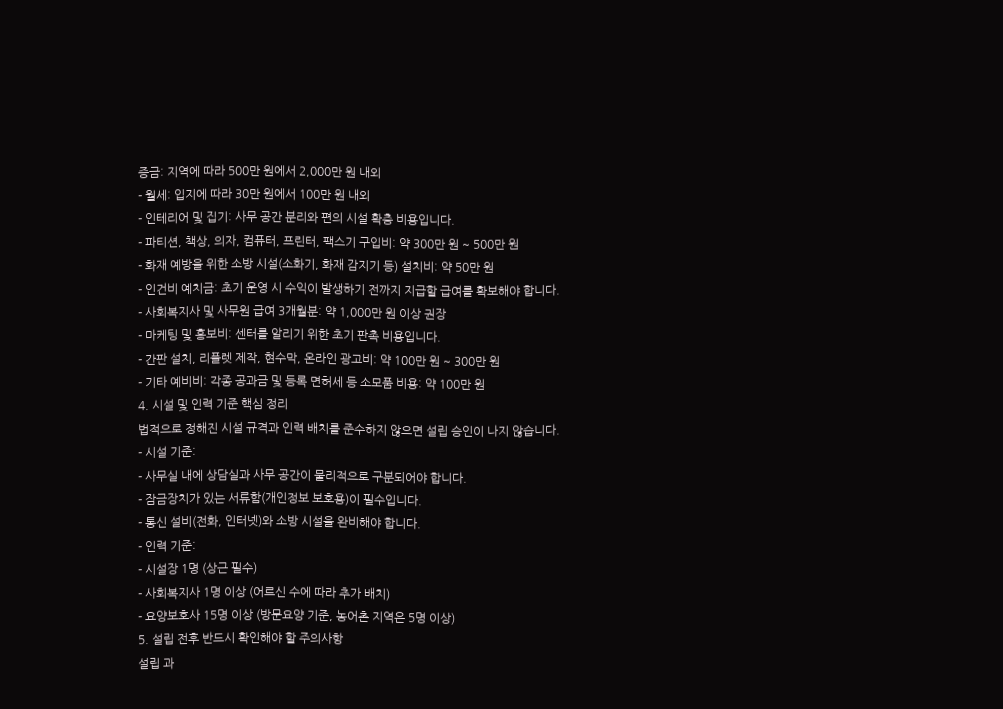증금: 지역에 따라 500만 원에서 2,000만 원 내외
- 월세: 입지에 따라 30만 원에서 100만 원 내외
- 인테리어 및 집기: 사무 공간 분리와 편의 시설 확충 비용입니다.
- 파티션, 책상, 의자, 컴퓨터, 프린터, 팩스기 구입비: 약 300만 원 ~ 500만 원
- 화재 예방을 위한 소방 시설(소화기, 화재 감지기 등) 설치비: 약 50만 원
- 인건비 예치금: 초기 운영 시 수익이 발생하기 전까지 지급할 급여를 확보해야 합니다.
- 사회복지사 및 사무원 급여 3개월분: 약 1,000만 원 이상 권장
- 마케팅 및 홍보비: 센터를 알리기 위한 초기 판촉 비용입니다.
- 간판 설치, 리플렛 제작, 현수막, 온라인 광고비: 약 100만 원 ~ 300만 원
- 기타 예비비: 각종 공과금 및 등록 면허세 등 소모품 비용: 약 100만 원
4. 시설 및 인력 기준 핵심 정리
법적으로 정해진 시설 규격과 인력 배치를 준수하지 않으면 설립 승인이 나지 않습니다.
- 시설 기준:
- 사무실 내에 상담실과 사무 공간이 물리적으로 구분되어야 합니다.
- 잠금장치가 있는 서류함(개인정보 보호용)이 필수입니다.
- 통신 설비(전화, 인터넷)와 소방 시설을 완비해야 합니다.
- 인력 기준:
- 시설장 1명 (상근 필수)
- 사회복지사 1명 이상 (어르신 수에 따라 추가 배치)
- 요양보호사 15명 이상 (방문요양 기준, 농어촌 지역은 5명 이상)
5. 설립 전후 반드시 확인해야 할 주의사항
설립 과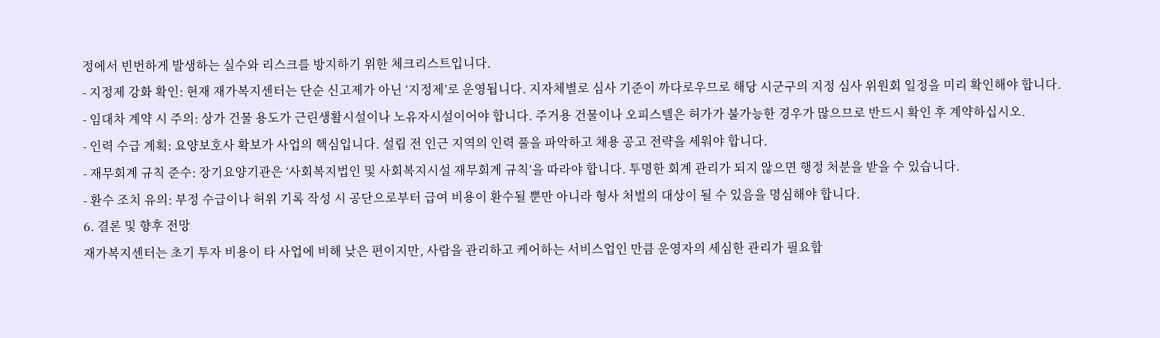정에서 빈번하게 발생하는 실수와 리스크를 방지하기 위한 체크리스트입니다.
- 지정제 강화 확인: 현재 재가복지센터는 단순 신고제가 아닌 ‘지정제’로 운영됩니다. 지자체별로 심사 기준이 까다로우므로 해당 시군구의 지정 심사 위원회 일정을 미리 확인해야 합니다.
- 임대차 계약 시 주의: 상가 건물 용도가 근린생활시설이나 노유자시설이어야 합니다. 주거용 건물이나 오피스텔은 허가가 불가능한 경우가 많으므로 반드시 확인 후 계약하십시오.
- 인력 수급 계획: 요양보호사 확보가 사업의 핵심입니다. 설립 전 인근 지역의 인력 풀을 파악하고 채용 공고 전략을 세워야 합니다.
- 재무회계 규칙 준수: 장기요양기관은 ‘사회복지법인 및 사회복지시설 재무회계 규칙’을 따라야 합니다. 투명한 회계 관리가 되지 않으면 행정 처분을 받을 수 있습니다.
- 환수 조치 유의: 부정 수급이나 허위 기록 작성 시 공단으로부터 급여 비용이 환수될 뿐만 아니라 형사 처벌의 대상이 될 수 있음을 명심해야 합니다.
6. 결론 및 향후 전망
재가복지센터는 초기 투자 비용이 타 사업에 비해 낮은 편이지만, 사람을 관리하고 케어하는 서비스업인 만큼 운영자의 세심한 관리가 필요합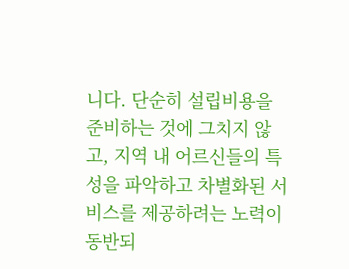니다. 단순히 설립비용을 준비하는 것에 그치지 않고, 지역 내 어르신들의 특성을 파악하고 차별화된 서비스를 제공하려는 노력이 동반되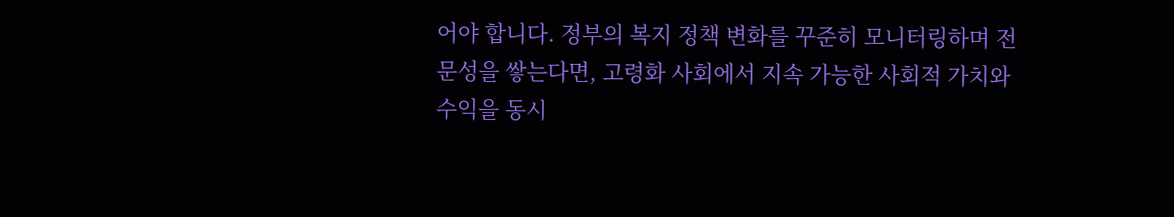어야 합니다. 정부의 복지 정책 변화를 꾸준히 모니터링하며 전문성을 쌓는다면, 고령화 사회에서 지속 가능한 사회적 가치와 수익을 동시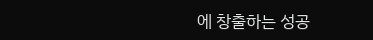에 창출하는 성공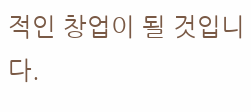적인 창업이 될 것입니다.